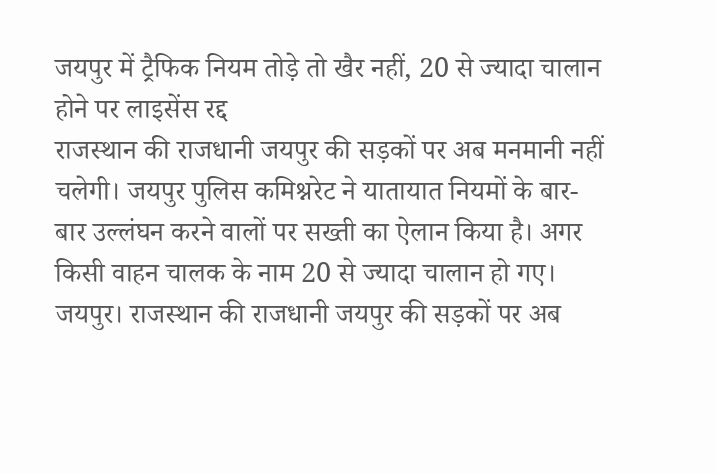जयपुर में ट्रैफिक नियम तोड़े तो खैर नहीं, 20 से ज्यादा चालान होने पर लाइसेंस रद्द
राजस्थान की राजधानी जयपुर की सड़कों पर अब मनमानी नहीं चलेगी। जयपुर पुलिस कमिश्नरेट ने यातायात नियमों के बार-बार उल्लंघन करने वालों पर सख्ती का ऐलान किया है। अगर किसी वाहन चालक के नाम 20 से ज्यादा चालान हो गए।
जयपुर। राजस्थान की राजधानी जयपुर की सड़कों पर अब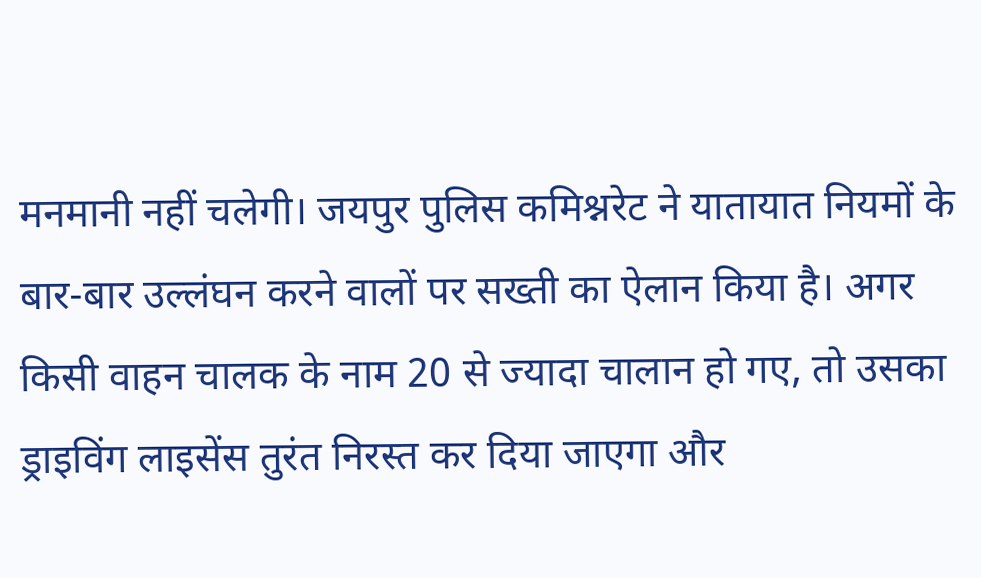मनमानी नहीं चलेगी। जयपुर पुलिस कमिश्नरेट ने यातायात नियमों के बार-बार उल्लंघन करने वालों पर सख्ती का ऐलान किया है। अगर किसी वाहन चालक के नाम 20 से ज्यादा चालान हो गए, तो उसका ड्राइविंग लाइसेंस तुरंत निरस्त कर दिया जाएगा और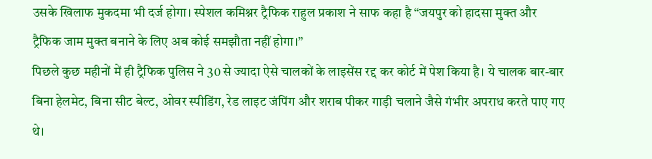उसके खिलाफ मुकदमा भी दर्ज होगा। स्पेशल कमिश्नर ट्रैफिक राहुल प्रकाश ने साफ कहा है “जयपुर को हादसा मुक्त और ट्रैफिक जाम मुक्त बनाने के लिए अब कोई समझौता नहीं होगा।”
पिछले कुछ महीनों में ही ट्रैफिक पुलिस ने 30 से ज्यादा ऐसे चालकों के लाइसेंस रद्द कर कोर्ट में पेश किया है। ये चालक बार-बार बिना हेलमेट, बिना सीट बेल्ट, ओवर स्पीडिंग, रेड लाइट जंपिंग और शराब पीकर गाड़ी चलाने जैसे गंभीर अपराध करते पाए गए थे।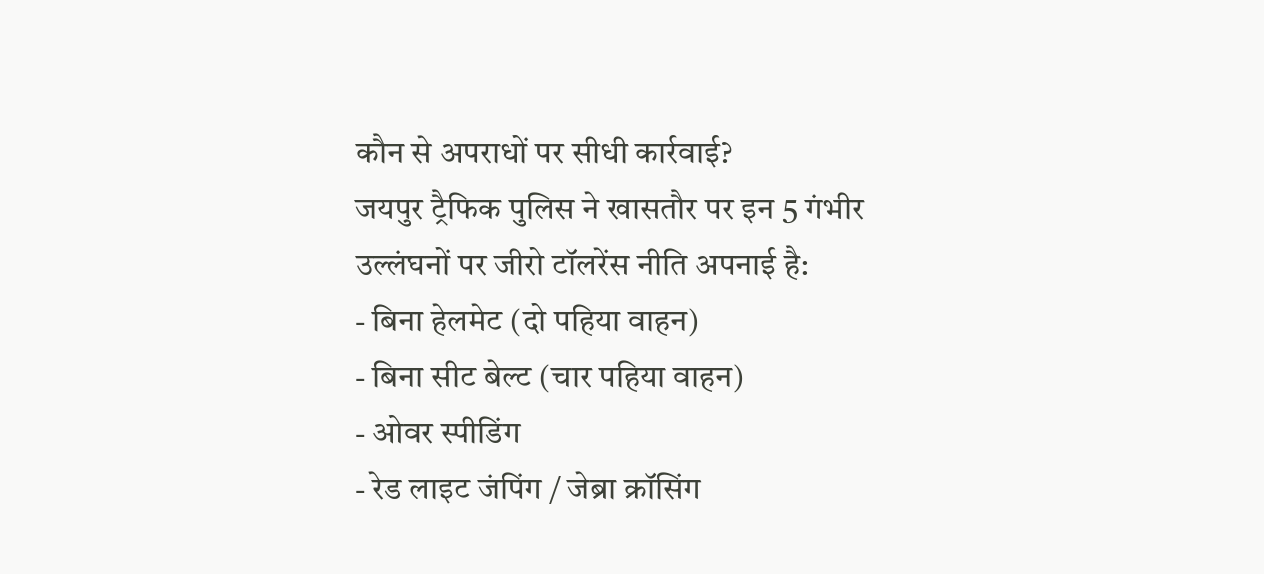कौन से अपराधों पर सीधी कार्रवाई?
जयपुर ट्रैफिक पुलिस ने खासतौर पर इन 5 गंभीर उल्लंघनों पर जीरो टॉलरेंस नीति अपनाई है:
- बिना हेलमेट (दो पहिया वाहन)
- बिना सीट बेल्ट (चार पहिया वाहन)
- ओवर स्पीडिंग
- रेड लाइट जंपिंग / जेब्रा क्रॉसिंग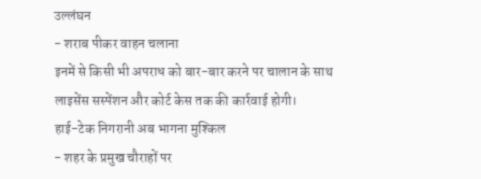उल्लंघन
- शराब पीकर वाहन चलाना
इनमें से किसी भी अपराध को बार-बार करने पर चालान के साथ लाइसेंस सस्पेंशन और कोर्ट केस तक की कार्रवाई होगी।
हाई-टेक निगरानी अब भागना मुश्किल
- शहर के प्रमुख चौराहों पर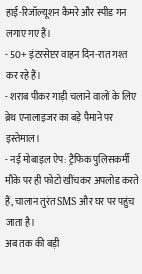हाई-रिजॉल्यूशन कैमरे और स्पीड गन लगाए गए हैं।
- 50+ इंटरसेप्टर वाहन दिन-रात गश्त कर रहे हैं।
- शराब पीकर गाड़ी चलाने वालों के लिए ब्रेथ एनालाइजर का बड़े पैमाने पर इस्तेमाल।
- नई मोबाइल ऐप: ट्रैफिक पुलिसकर्मी मौके पर ही फोटो खींचकर अपलोड करते हैं, चालान तुरंत SMS और घर पर पहुंच जाता है।
अब तक की बड़ी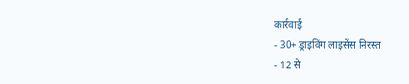कार्रवाई
- 30+ ड्राइविंग लाइसेंस निरस्त
- 12 से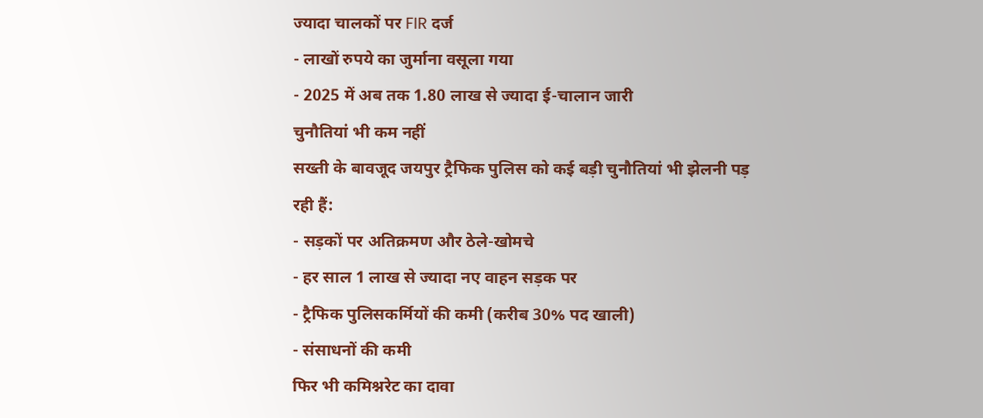ज्यादा चालकों पर FIR दर्ज
- लाखों रुपये का जुर्माना वसूला गया
- 2025 में अब तक 1.80 लाख से ज्यादा ई-चालान जारी
चुनौतियां भी कम नहीं
सख्ती के बावजूद जयपुर ट्रैफिक पुलिस को कई बड़ी चुनौतियां भी झेलनी पड़ रही हैं:
- सड़कों पर अतिक्रमण और ठेले-खोमचे
- हर साल 1 लाख से ज्यादा नए वाहन सड़क पर
- ट्रैफिक पुलिसकर्मियों की कमी (करीब 30% पद खाली)
- संसाधनों की कमी
फिर भी कमिश्नरेट का दावा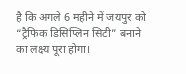है कि अगले 6 महीने में जयपुर को “ट्रैफिक डिसिप्लिन सिटी” बनाने का लक्ष्य पूरा होगा।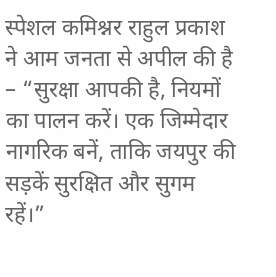स्पेशल कमिश्नर राहुल प्रकाश ने आम जनता से अपील की है – “सुरक्षा आपकी है, नियमों का पालन करें। एक जिम्मेदार नागरिक बनें, ताकि जयपुर की सड़कें सुरक्षित और सुगम रहें।”